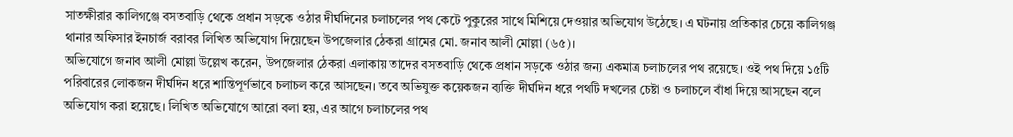সাতক্ষীরার কালিগঞ্জে বসতবাড়ি থেকে প্রধান সড়কে ওঠার দীর্ঘদিনের চলাচলের পথ কেটে পুকুরের সাথে মিশিয়ে দেওয়ার অভিযোগ উঠেছে। এ ঘটনায় প্রতিকার চেয়ে কালিগঞ্জ থানার অফিসার ইনচার্জ বরাবর লিখিত অভিযোগ দিয়েছেন উপজেলার ঠেকরা গ্রামের মো. জনাব আলী মোল্লা (৬৫)।
অভিযোগে জনাব আলী মোল্লা উল্লেখ করেন, উপজেলার ঠেকরা এলাকায় তাদের বসতবাড়ি থেকে প্রধান সড়কে ওঠার জন্য একমাত্র চলাচলের পথ রয়েছে। ওই পথ দিয়ে ১৫টি পরিবারের লোকজন দীর্ঘদিন ধরে শান্তিপূর্ণভাবে চলাচল করে আসছেন। তবে অভিযুক্ত কয়েকজন ব্যক্তি দীর্ঘদিন ধরে পথটি দখলের চেষ্টা ও চলাচলে বাঁধা দিয়ে আসছেন বলে অভিযোগ করা হয়েছে। লিখিত অভিযোগে আরো বলা হয়, এর আগে চলাচলের পথ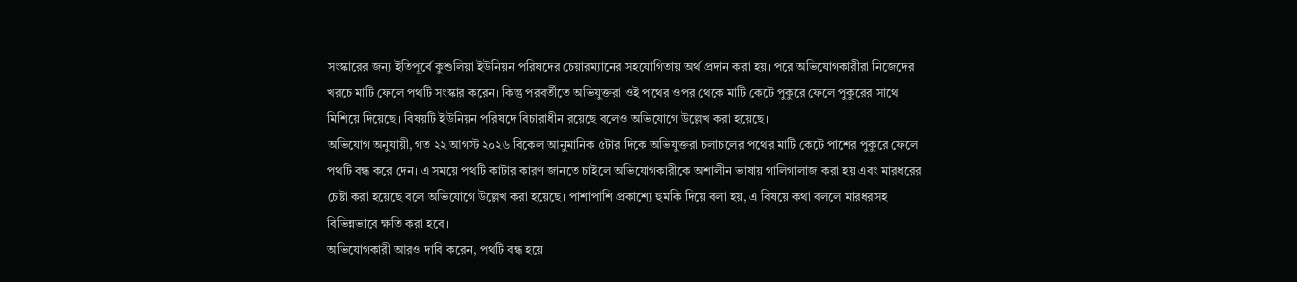সংস্কারের জন্য ইতিপূর্বে কুশুলিয়া ইউনিয়ন পরিষদের চেয়ারম্যানের সহযোগিতায় অর্থ প্রদান করা হয়। পরে অভিযোগকারীরা নিজেদের খরচে মাটি ফেলে পথটি সংস্কার করেন। কিন্তু পরবর্তীতে অভিযুক্তরা ওই পথের ওপর থেকে মাটি কেটে পুকুরে ফেলে পুকুরের সাথে মিশিয়ে দিয়েছে। বিষয়টি ইউনিয়ন পরিষদে বিচারাধীন রয়েছে বলেও অভিযোগে উল্লেখ করা হয়েছে।
অভিযোগ অনুযায়ী, গত ২২ আগস্ট ২০২৬ বিকেল আনুমানিক ৫টার দিকে অভিযুক্তরা চলাচলের পথের মাটি কেটে পাশের পুকুরে ফেলে পথটি বন্ধ করে দেন। এ সময়ে পথটি কাটার কারণ জানতে চাইলে অভিযোগকারীকে অশালীন ভাষায় গালিগালাজ করা হয় এবং মারধরের চেষ্টা করা হয়েছে বলে অভিযোগে উল্লেখ করা হয়েছে। পাশাপাশি প্রকাশ্যে হুমকি দিয়ে বলা হয়, এ বিষয়ে কথা বললে মারধরসহ বিভিন্নভাবে ক্ষতি করা হবে।
অভিযোগকারী আরও দাবি করেন, পথটি বন্ধ হয়ে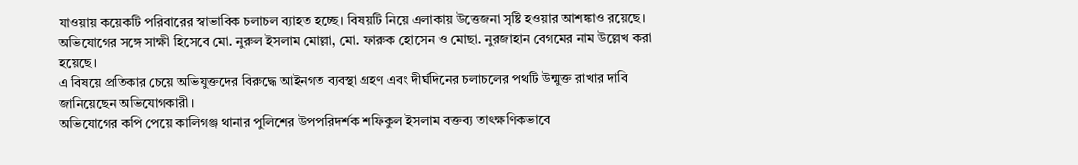যাওয়ায় কয়েকটি পরিবারের স্বাভাবিক চলাচল ব্যাহত হচ্ছে। বিষয়টি নিয়ে এলাকায় উত্তেজনা সৃষ্টি হওয়ার আশঙ্কাও রয়েছে।
অভিযোগের সঙ্গে সাক্ষী হিসেবে মো. নুরুল ইসলাম মোল্লা, মো. ফারুক হোসেন ও মোছা. নুরজাহান বেগমের নাম উল্লেখ করা হয়েছে।
এ বিষয়ে প্রতিকার চেয়ে অভিযুক্তদের বিরুদ্ধে আইনগত ব্যবস্থা গ্রহণ এবং দীর্ঘদিনের চলাচলের পথটি উন্মুক্ত রাখার দাবি জানিয়েছেন অভিযোগকারী।
অভিযোগের কপি পেয়ে কালিগঞ্জ থানার পুলিশের উপপরিদর্শক শফিকুল ইসলাম বক্তব্য তাৎক্ষণিকভাবে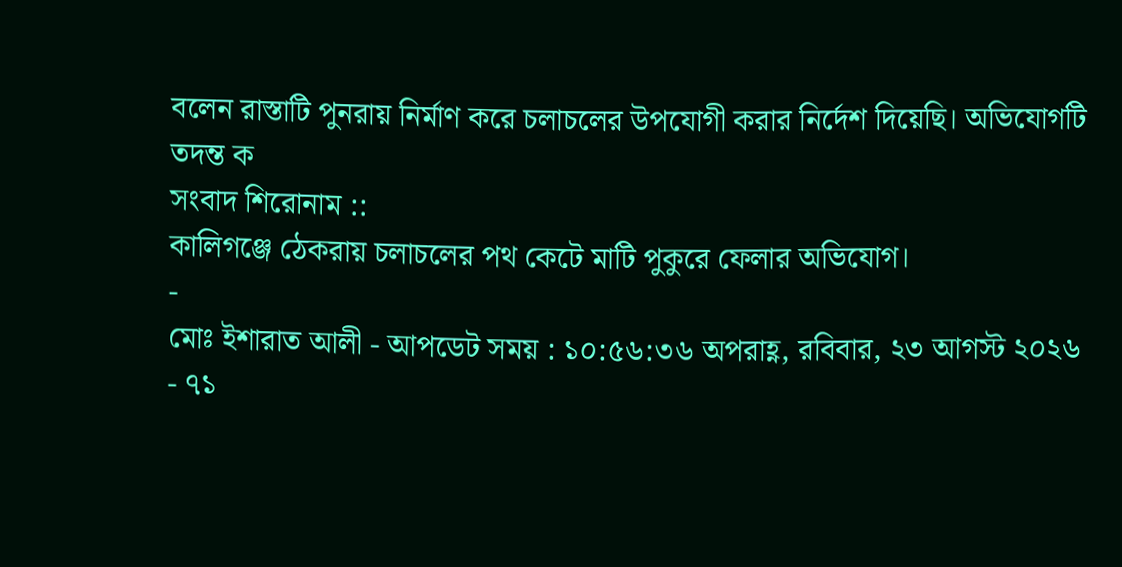বলেন রাস্তাটি পুনরায় নির্মাণ করে চলাচলের উপযোগী করার নির্দেশ দিয়েছি। অভিযোগটি তদন্ত ক
সংবাদ শিরোনাম ::
কালিগঞ্জে ঠেকরায় চলাচলের পথ কেটে মাটি পুকুরে ফেলার অভিযোগ।
-
মোঃ ইশারাত আলী - আপডেট সময় : ১০:৫৬:৩৬ অপরাহ্ণ, রবিবার, ২৩ আগস্ট ২০২৬
- ৭১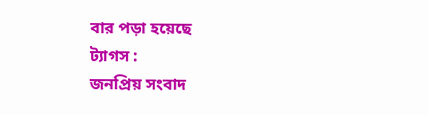বার পড়া হয়েছে
ট্যাগস :
জনপ্রিয় সংবাদ